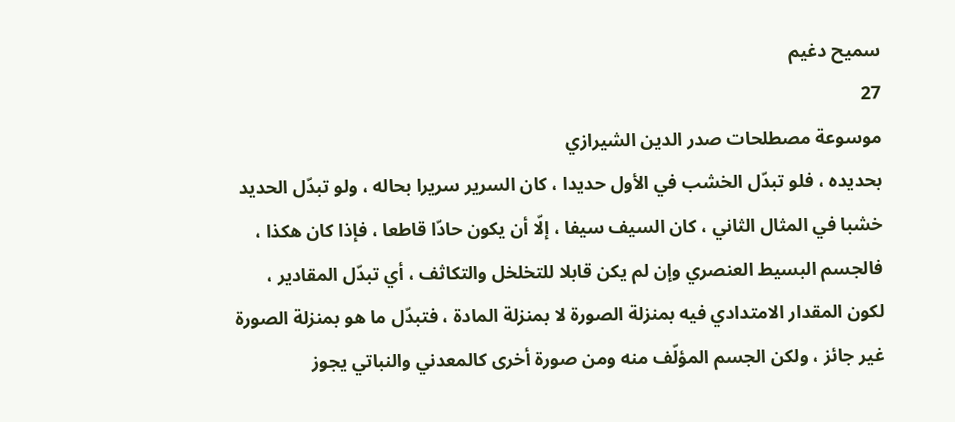سميح دغيم
27
موسوعة مصطلحات صدر الدين الشيرازي
بحديده ، فلو تبدّل الخشب في الأول حديدا ، كان السرير سريرا بحاله ، ولو تبدّل الحديد خشبا في المثال الثاني ، كان السيف سيفا ، إلّا أن يكون حادّا قاطعا ، فإذا كان هكذا ، فالجسم البسيط العنصري وإن لم يكن قابلا للتخلخل والتكاثف ، أي تبدّل المقادير ، لكون المقدار الامتدادي فيه بمنزلة الصورة لا بمنزلة المادة ، فتبدّل ما هو بمنزلة الصورة غير جائز ، ولكن الجسم المؤلّف منه ومن صورة أخرى كالمعدني والنباتي يجوز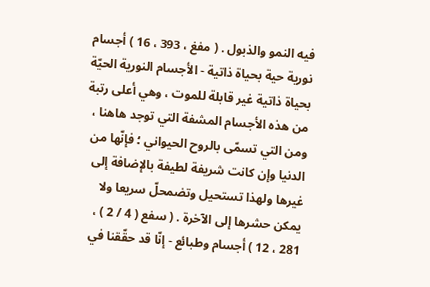فيه النمو والذبول . ( مفغ ، 393 ، 16 ) أجسام نورية حية بحياة ذاتية - الأجسام النورية الحيّة بحياة ذاتية غير قابلة للموت ، وهي أعلى رتبة من هذه الأجسام المشفة التي توجد هاهنا ، ومن التي تسمّى بالروح الحيواني ؛ فإنّها من الدنيا وإن كانت شريفة لطيفة بالإضافة إلى غيرها ولهذا تستحيل وتضمحلّ سريعا ولا يمكن حشرها إلى الآخرة . ( سفع ( 4 / 2 ) ، 281 ، 12 ) أجسام وطبائع - إنّا قد حقّقنا في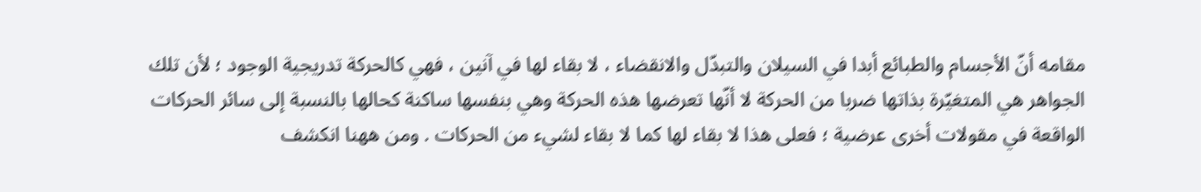مقامه أنّ الأجسام والطبائع أبدا في السيلان والتبدّل والانقضاء ، لا بقاء لها في آنين ، فهي كالحركة تدريجية الوجود ؛ لأن تلك الجواهر هي المتغيّرة بذاتها ضربا من الحركة لا أنّها تعرضها هذه الحركة وهي بنفسها ساكنة كحالها بالنسبة إلى سائر الحركات الواقعة في مقولات أخرى عرضية ؛ فعلى هذا لا بقاء لها كما لا بقاء لشيء من الحركات . ومن ههنا انكشف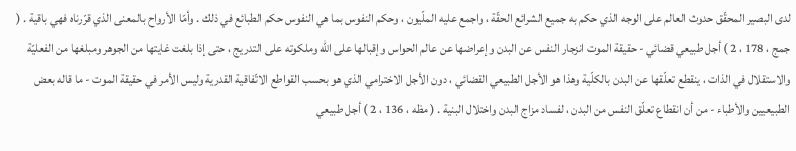لدى البصير المحقّق حدوث العالم على الوجه الذي حكم به جميع الشرائع الحقّة ، واجمع عليه الملّيون ، وحكم النفوس بما هي النفوس حكم الطبائع في ذلك . وأمّا الأرواح بالمعنى الذي قرّرناه فهي باقية . ( جمج ، 178 ، 2 ) أجل طبيعي قضائي - حقيقة الموت انزجار النفس عن البدن وإعراضها عن عالم الحواس وإقبالها على اللّه وملكوته على التدريج ، حتى إذا بلغت غايتها من الجوهر ومبلغها من الفعليّة والاستقلال في الذات ، ينقطع تعلّقها عن البدن بالكلّية وهذا هو الأجل الطبيعي القضائي ، دون الأجل الاخترامي الذي هو بحسب القواطع الاتّفاقية القدرية وليس الأمر في حقيقة الموت - ما قاله بعض الطبيعيين والأطباء - من أن انقطاع تعلّق النفس من البدن ، لفساد مزاج البدن واختلال البنية . ( مظه ، 136 ، 2 ) أجل طبيعي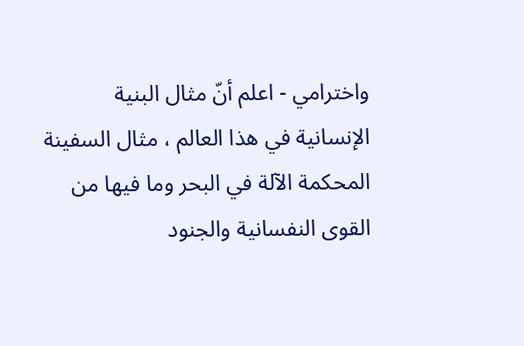واخترامي - اعلم أنّ مثال البنية الإنسانية في هذا العالم ، مثال السفينة المحكمة الآلة في البحر وما فيها من القوى النفسانية والجنود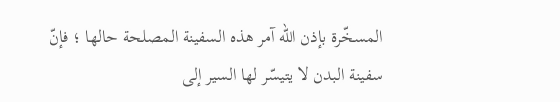المسخّرة بإذن اللّه آمر هذه السفينة المصلحة حالها ؛ فإنّ سفينة البدن لا يتيسّر لها السير إلى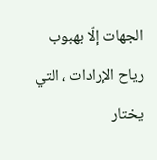الجهات إلّا بهبوب رياح الإرادات ، التي يختار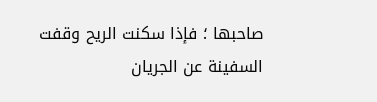صاحبها ؛ فإذا سكنت الريح وقفت السفينة عن الجريان